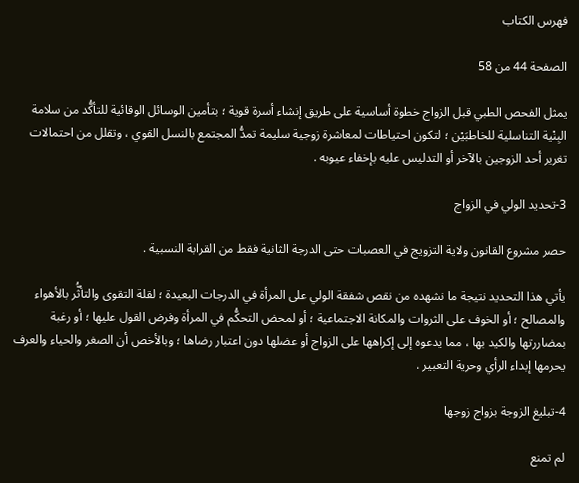فهرس الكتاب

الصفحة 44 من 58

يمثل الفحص الطبي قبل الزواج خطوة أساسية على طريق إنشاء أسرة قوية ؛ بتأمين الوسائل الوقائية للتأكُّد من سلامة البِنْية التناسلية للخاطبَيْن ؛ لتكون احتياطات لمعاشرة زوجية سليمة تمدُّ المجتمع بالنسل القوي ، وتقلل من احتمالات تغرير أحد الزوجين بالآخر أو التدليس عليه بإخفاء عيوبه .

3-تحديد الولي في الزواج

حصر مشروع القانون ولاية التزويج في العصبات حتى الدرجة الثانية فقط من القرابة النسبية .

يأتي هذا التحديد نتيجة ما نشهده من نقص شفقة الولي على المرأة في الدرجات البعيدة ؛ لقلة التقوى والتأثُّر بالأهواء والمصالح ؛ أو الخوف على الثروات والمكانة الاجتماعية ؛ أو لمحض التحكُّم في المرأة وفرض القول عليها ؛ أو رغبة بمضاررتها والكيد بها ، مما يدعوه إلى إكراهها على الزواج أو عضلها دون اعتبار رضاها ؛ وبالأخص أن الصغر والحياء والعرف يحرمها إبداء الرأي وحرية التعبير .

4-تبليغ الزوجة بزواج زوجها

لم تمنع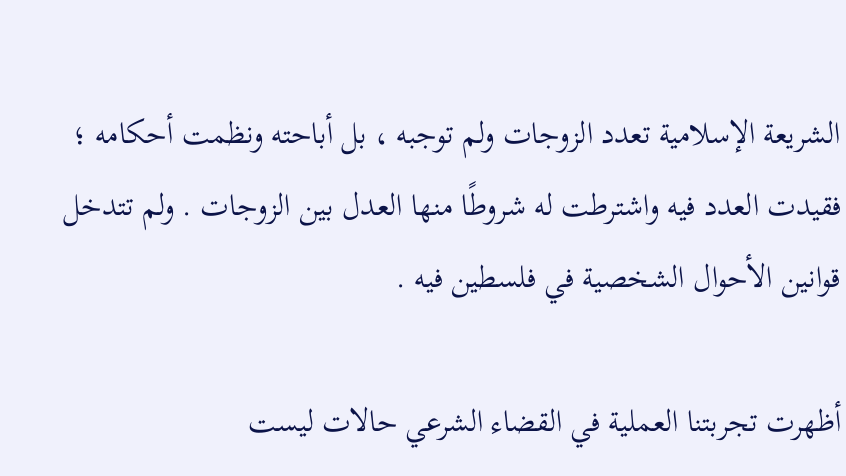الشريعة الإسلامية تعدد الزوجات ولم توجبه ، بل أباحته ونظمت أحكامه ؛ فقيدت العدد فيه واشترطت له شروطًا منها العدل بين الزوجات . ولم تتدخل قوانين الأحوال الشخصية في فلسطين فيه .

أظهرت تجربتنا العملية في القضاء الشرعي حالات ليست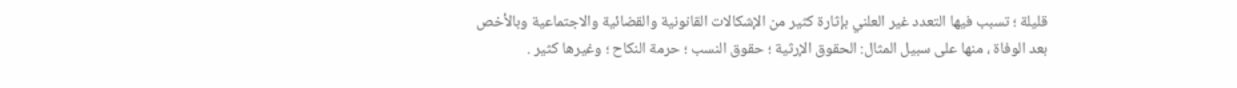قليلة ؛ تسبب فيها التعدد غير العلني بإثارة كثير من الإشكالات القانونية والقضائية والاجتماعية وبالأخص بعد الوفاة ، منها على سبيل المثال: الحقوق الإرثية ؛ حقوق النسب ؛ حرمة النكاح ؛ وغيرها كثير .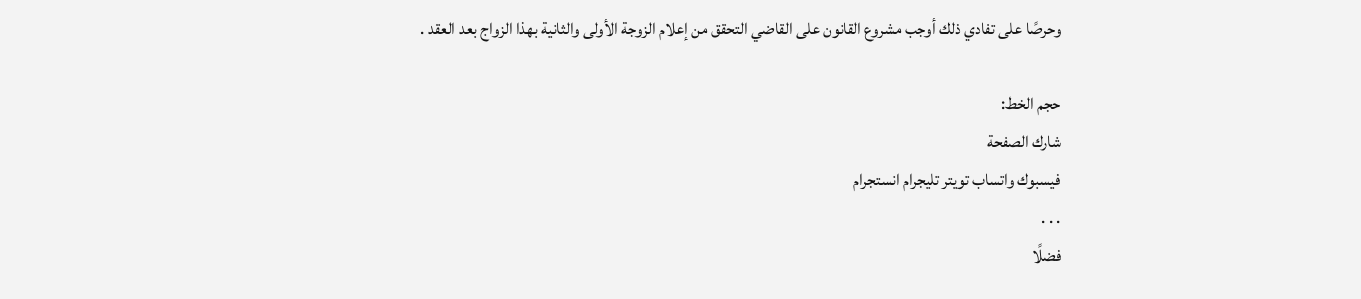وحرصًا على تفادي ذلك أوجب مشروع القانون على القاضي التحقق من إعلام الزوجة الأولى والثانية بهذا الزواج بعد العقد .

حجم الخط:
شارك الصفحة
فيسبوك واتساب تويتر تليجرام انستجرام
. . .
فضلًا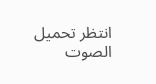انتظر تحميل الصوت